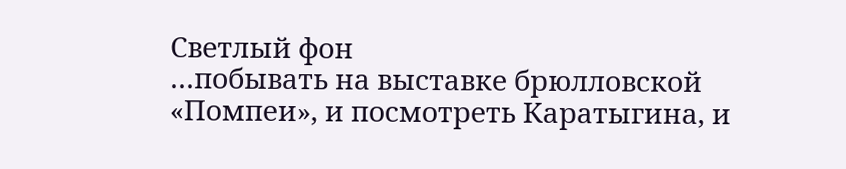Светлый фон
…побывать на выставке брюлловской «Помпеи», и посмотреть Каратыгина, и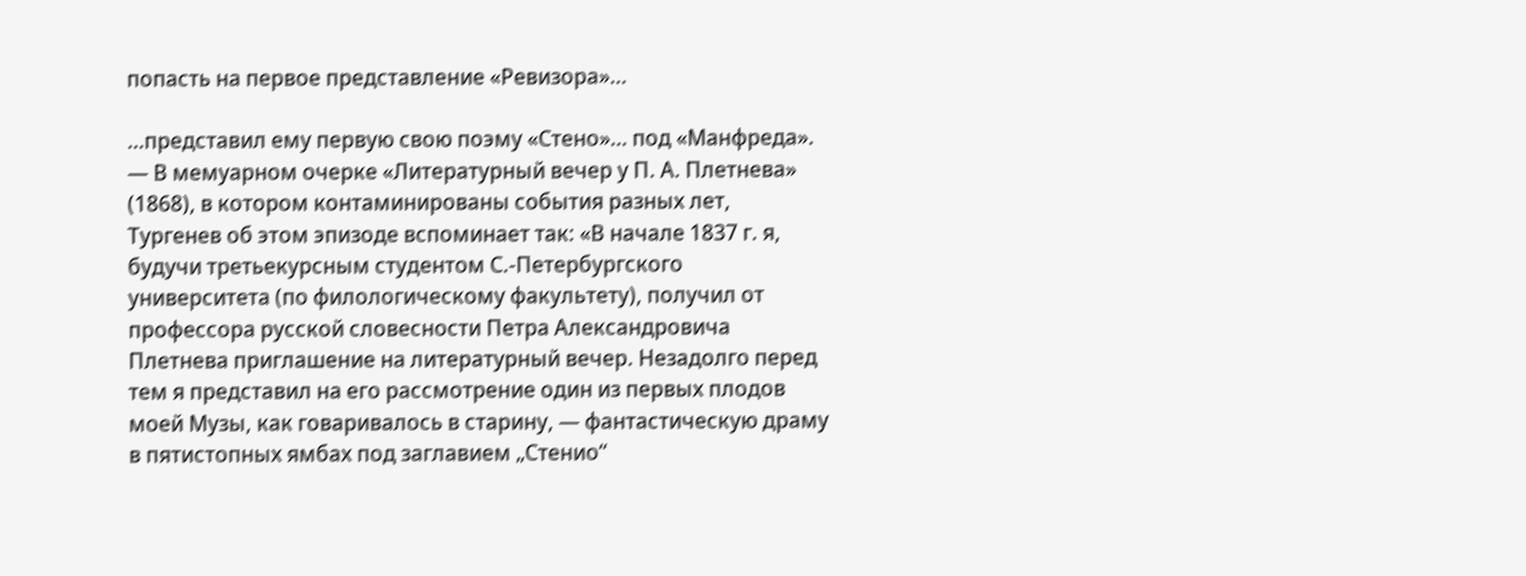попасть на первое представление «Ревизора»…

…представил ему первую свою поэму «Стено»… под «Манфреда». — В мемуарном очерке «Литературный вечер у П. А. Плетнева» (1868), в котором контаминированы события разных лет, Тургенев об этом эпизоде вспоминает так: «В начале 1837 г. я, будучи третьекурсным студентом С.-Петербургского университета (по филологическому факультету), получил от профессора русской словесности Петра Александровича Плетнева приглашение на литературный вечер. Незадолго перед тем я представил на его рассмотрение один из первых плодов моей Музы, как говаривалось в старину, — фантастическую драму в пятистопных ямбах под заглавием „Стенио“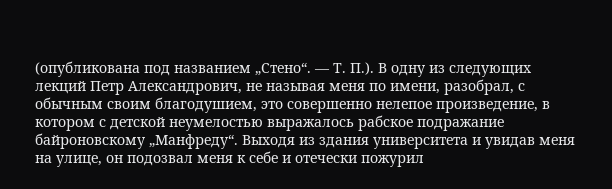(опубликована под названием „Стено“. — Т. П.). В одну из следующих лекций Петр Александрович, не называя меня по имени, разобрал, с обычным своим благодушием, это совершенно нелепое произведение, в котором с детской неумелостью выражалось рабское подражание байроновскому „Манфреду“. Выходя из здания университета и увидав меня на улице, он подозвал меня к себе и отечески пожурил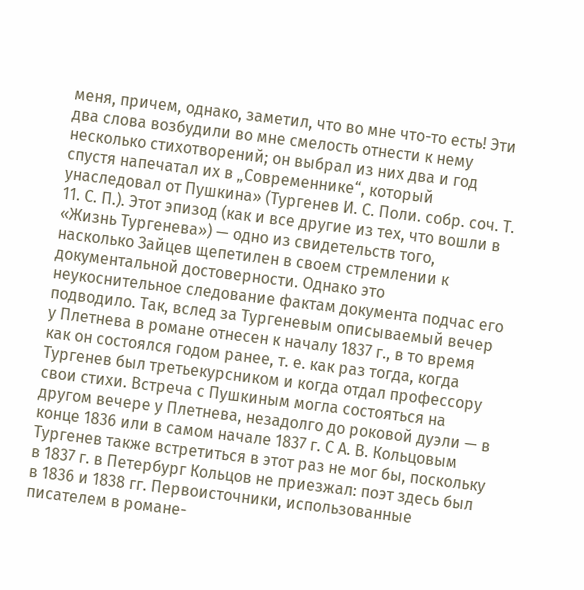меня, причем, однако, заметил, что во мне что-то есть! Эти два слова возбудили во мне смелость отнести к нему несколько стихотворений; он выбрал из них два и год спустя напечатал их в „Современнике“, который унаследовал от Пушкина» (Тургенев И. С. Поли. собр. соч. Т. 11. С. П.). Этот эпизод (как и все другие из тех, что вошли в «Жизнь Тургенева») — одно из свидетельств того, насколько Зайцев щепетилен в своем стремлении к документальной достоверности. Однако это неукоснительное следование фактам документа подчас его подводило. Так, вслед за Тургеневым описываемый вечер у Плетнева в романе отнесен к началу 1837 г., в то время как он состоялся годом ранее, т. е. как раз тогда, когда Тургенев был третьекурсником и когда отдал профессору свои стихи. Встреча с Пушкиным могла состояться на другом вечере у Плетнева, незадолго до роковой дуэли — в конце 1836 или в самом начале 1837 г. С А. В. Кольцовым Тургенев также встретиться в этот раз не мог бы, поскольку в 1837 г. в Петербург Кольцов не приезжал: поэт здесь был в 1836 и 1838 гг. Первоисточники, использованные писателем в романе-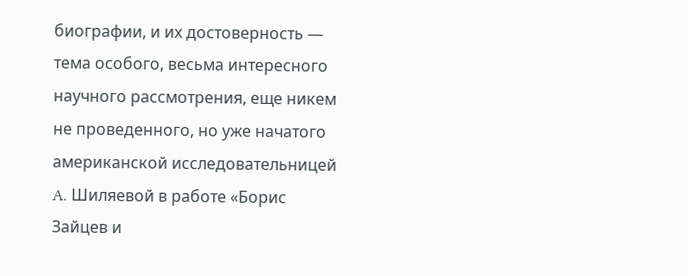биографии, и их достоверность — тема особого, весьма интересного научного рассмотрения, еще никем не проведенного, но уже начатого американской исследовательницей A. Шиляевой в работе «Борис Зайцев и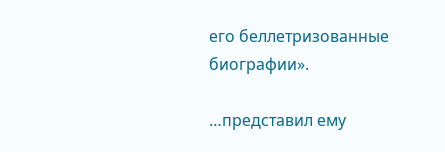его беллетризованные биографии».

…представил ему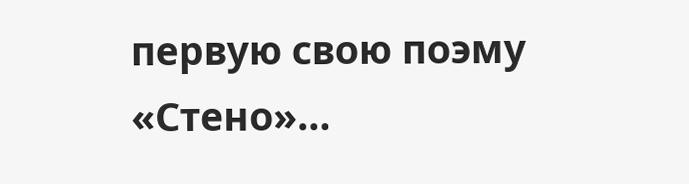первую свою поэму «Стено»…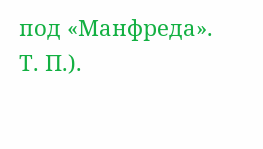под «Манфреда». Т. П.).